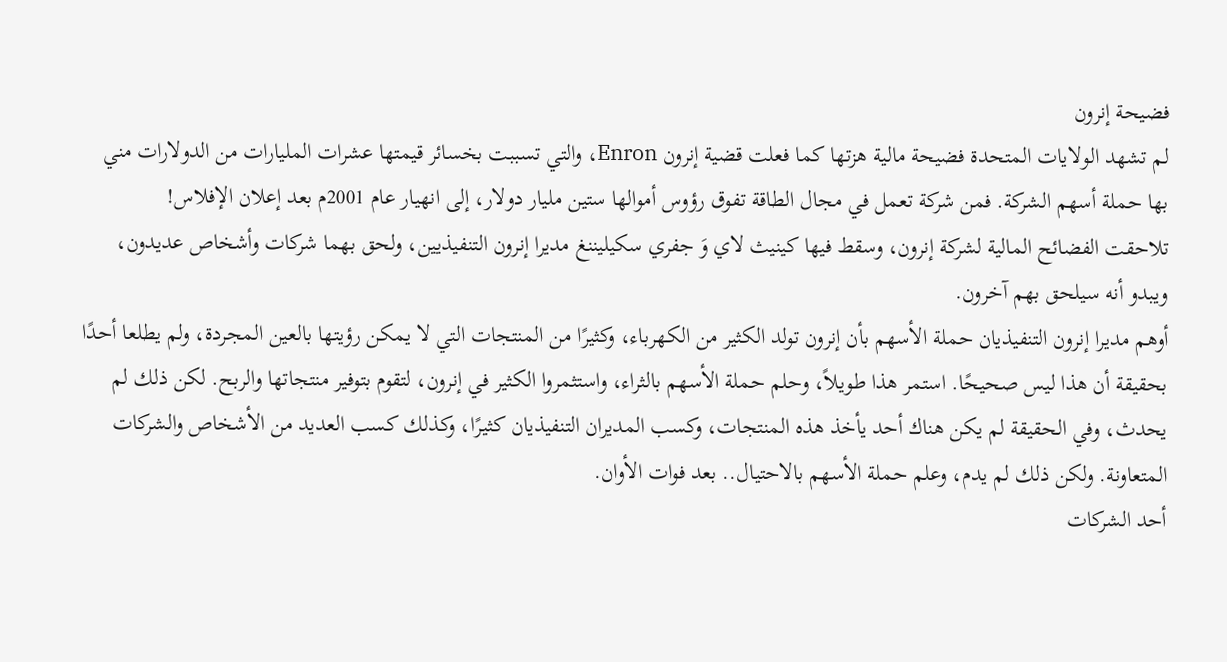فضيحة إنرون
لم تشهد الولايات المتحدة فضيحة مالية هزتها كما فعلت قضية إنرون Enron، والتي تسببت بخسائر قيمتها عشرات المليارات من الدولارات مني بها حملة أسهم الشركة. فمن شركة تعمل في مجال الطاقة تفوق رؤوس أموالها ستين مليار دولار، إلى انهيار عام 2001م بعد إعلان الإفلاس!
تلاحقت الفضائح المالية لشركة إنرون، وسقط فيها كينيث لاي وَ جفري سكيليننغ مديرا إنرون التنفيذيين، ولحق بهما شركات وأشخاص عديدون، ويبدو أنه سيلحق بهم آخرون.
أوهم مديرا إنرون التنفيذيان حملة الأسهم بأن إنرون تولد الكثير من الكهرباء، وكثيرًا من المنتجات التي لا يمكن رؤيتها بالعين المجردة، ولم يطلعا أحدًا بحقيقة أن هذا ليس صحيحًا. استمر هذا طويلاً، وحلم حملة الأسهم بالثراء، واستثمروا الكثير في إنرون، لتقوم بتوفير منتجاتها والربح. لكن ذلك لم يحدث، وفي الحقيقة لم يكن هناك أحد يأخذ هذه المنتجات، وكسب المديران التنفيذيان كثيرًا، وكذلك كسب العديد من الأشخاص والشركات المتعاونة. ولكن ذلك لم يدم، وعلم حملة الأسهم بالاحتيال.. بعد فوات الأوان.
أحد الشركات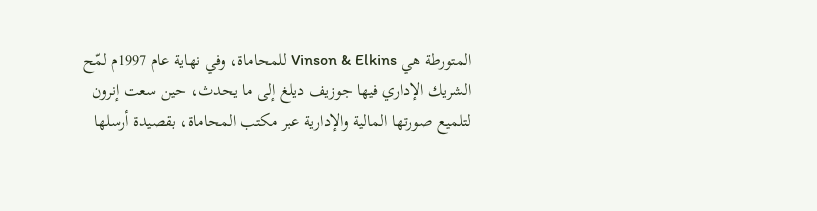المتورطة هي Vinson & Elkins للمحاماة، وفي نهاية عام 1997م لمّح الشريك الإداري فيها جوزيف ديلغ إلى ما يحدث، حين سعت إنرون لتلميع صورتها المالية والإدارية عبر مكتب المحاماة، بقصيدة أرسلها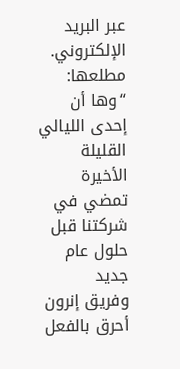عبر البريد الإلكتروني. مطلعها:
“وها أن إحدى الليالي القليلة الأخيرة تمضي في شركتنا قبل حلول عام جديد
وفريق إنرون أحرق بالفعل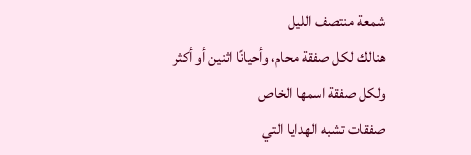شمعة منتصف الليل
هنالك لكل صفقة محام، وأحيانًا اثنين أو أكثر
ولكل صفقة اسمها الخاص
صفقات تشبه الهدايا التي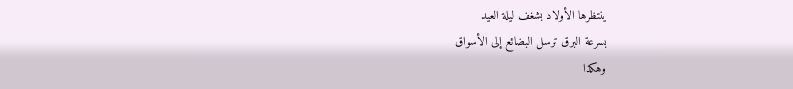ينتظرها الأولاد بشغف ليلة العيد
بسرعة البرق ترسل البضائع إلى الأسواق
وهكذا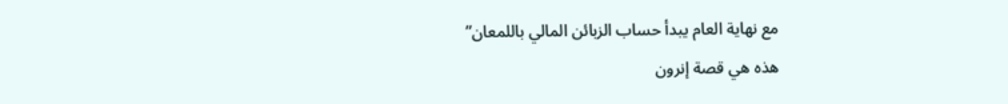مع نهاية العام يبدأ حساب الزبائن المالي باللمعان”
هذه هي قصة إنرون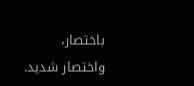باختصار، واختصار شديد.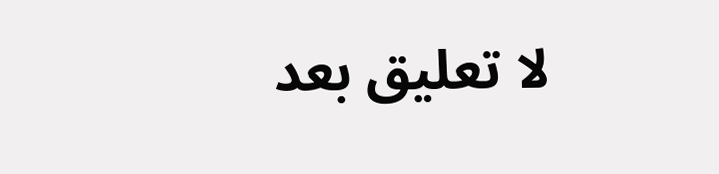لا تعليق بعد